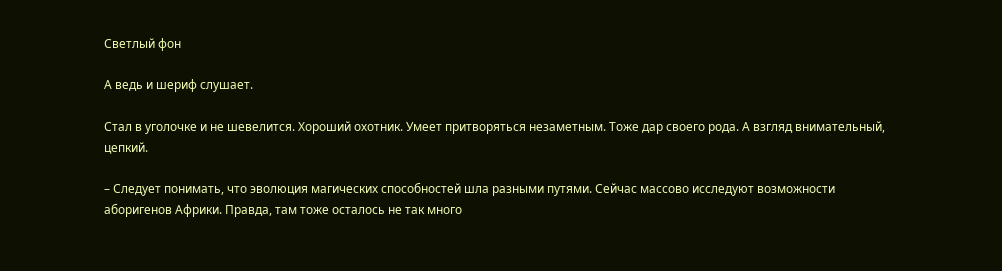Светлый фон

А ведь и шериф слушает.

Стал в уголочке и не шевелится. Хороший охотник. Умеет притворяться незаметным. Тоже дар своего рода. А взгляд внимательный, цепкий.

– Следует понимать, что эволюция магических способностей шла разными путями. Сейчас массово исследуют возможности аборигенов Африки. Правда, там тоже осталось не так много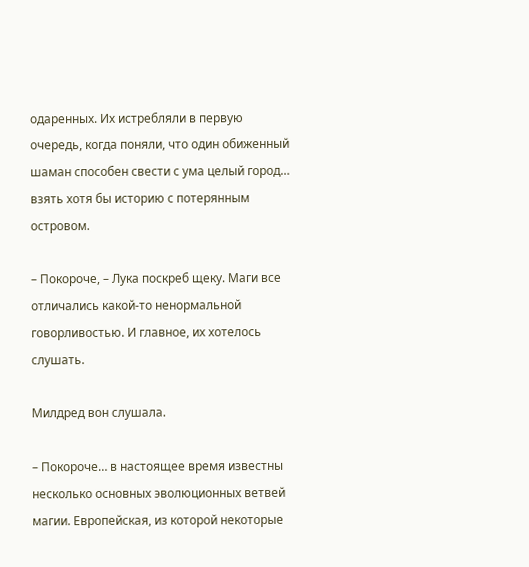одаренных. Их истребляли в первую очередь, когда поняли, что один обиженный шаман способен свести с ума целый город… взять хотя бы историю с потерянным островом.

– Покороче, – Лука поскреб щеку. Маги все отличались какой-то ненормальной говорливостью. И главное, их хотелось слушать.

Милдред вон слушала.

– Покороче… в настоящее время известны несколько основных эволюционных ветвей магии. Европейская, из которой некоторые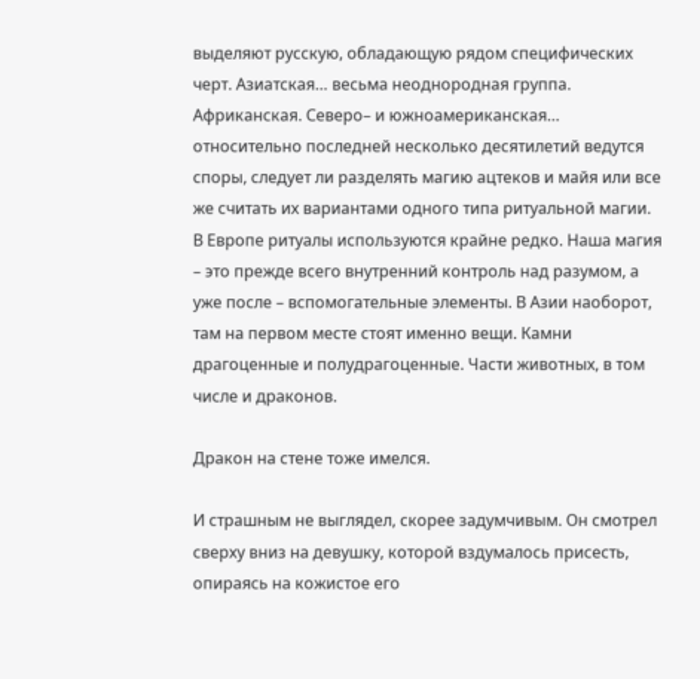выделяют русскую, обладающую рядом специфических черт. Азиатская… весьма неоднородная группа. Африканская. Северо– и южноамериканская… относительно последней несколько десятилетий ведутся споры, следует ли разделять магию ацтеков и майя или все же считать их вариантами одного типа ритуальной магии. В Европе ритуалы используются крайне редко. Наша магия – это прежде всего внутренний контроль над разумом, а уже после – вспомогательные элементы. В Азии наоборот, там на первом месте стоят именно вещи. Камни драгоценные и полудрагоценные. Части животных, в том числе и драконов.

Дракон на стене тоже имелся.

И страшным не выглядел, скорее задумчивым. Он смотрел сверху вниз на девушку, которой вздумалось присесть, опираясь на кожистое его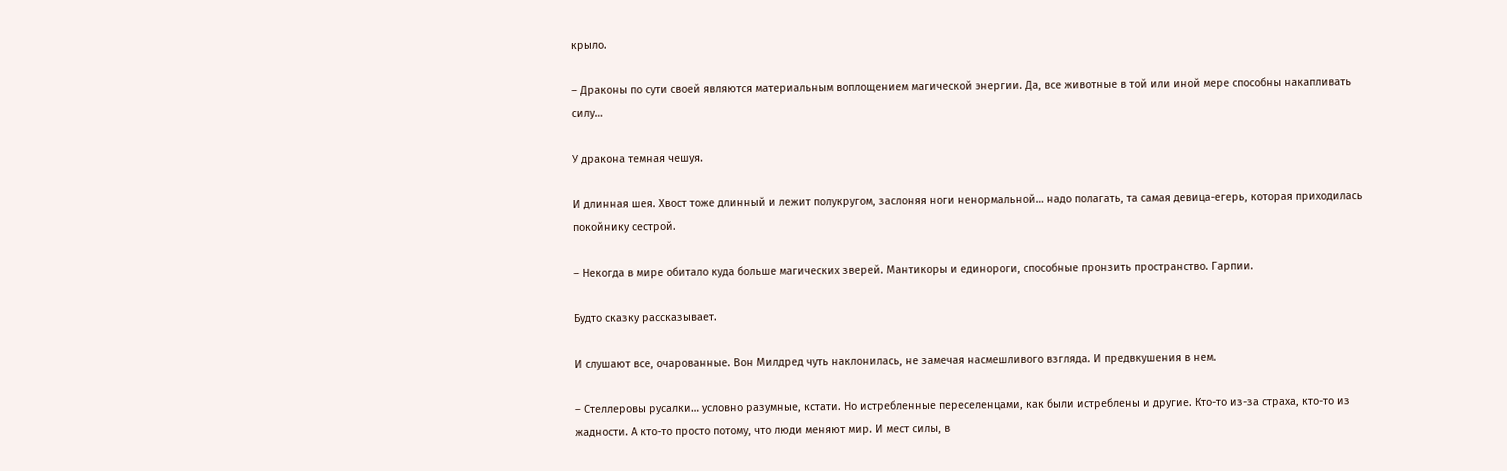крыло.

– Драконы по сути своей являются материальным воплощением магической энергии. Да, все животные в той или иной мере способны накапливать силу…

У дракона темная чешуя.

И длинная шея. Хвост тоже длинный и лежит полукругом, заслоняя ноги ненормальной… надо полагать, та самая девица-егерь, которая приходилась покойнику сестрой.

– Некогда в мире обитало куда больше магических зверей. Мантикоры и единороги, способные пронзить пространство. Гарпии.

Будто сказку рассказывает.

И слушают все, очарованные. Вон Милдред чуть наклонилась, не замечая насмешливого взгляда. И предвкушения в нем.

– Стеллеровы русалки… условно разумные, кстати. Но истребленные переселенцами, как были истреблены и другие. Кто-то из-за страха, кто-то из жадности. А кто-то просто потому, что люди меняют мир. И мест силы, в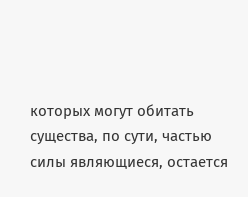которых могут обитать существа, по сути, частью силы являющиеся, остается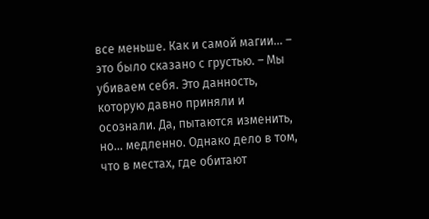все меньше. Как и самой магии… – это было сказано с грустью. – Мы убиваем себя. Это данность, которую давно приняли и осознали. Да, пытаются изменить, но… медленно. Однако дело в том, что в местах, где обитают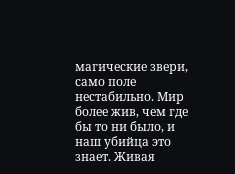магические звери, само поле нестабильно. Мир более жив, чем где бы то ни было, и наш убийца это знает. Живая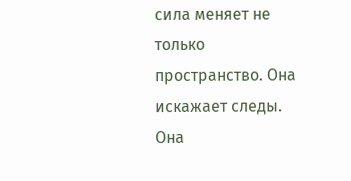сила меняет не только пространство. Она искажает следы. Она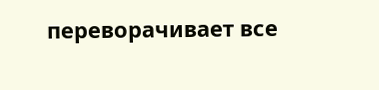переворачивает все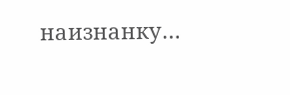наизнанку…